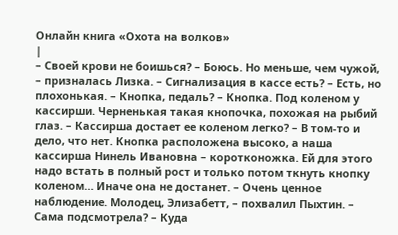Онлайн книга «Охота на волков»
|
– Своей крови не боишься? – Боюсь. Но меньше, чем чужой, – призналась Лизка. – Сигнализация в кассе есть? – Есть, но плохонькая. – Кнопка, педаль? – Кнопка. Под коленом у кассирши. Черненькая такая кнопочка, похожая на рыбий глаз. – Кассирша достает ее коленом легко? – В том-то и дело, что нет. Кнопка расположена высоко, а наша кассирша Нинель Ивановна – коротконожка. Ей для этого надо встать в полный рост и только потом ткнуть кнопку коленом… Иначе она не достанет. – Очень ценное наблюдение. Молодец, Элизабетт, – похвалил Пыхтин. – Сама подсмотрела? – Куда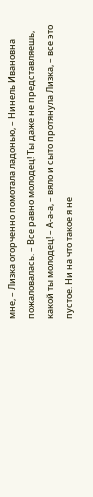мне, – Лизка огорченно помотала ладонью, – Нинель Ивановна пожаловалась. – Все равно молодец! Ты даже не представляешь, какой ты молодец! – А-а-а, – вяло и сыто протянула Лизка, – все это пустое. Ни на что такое я не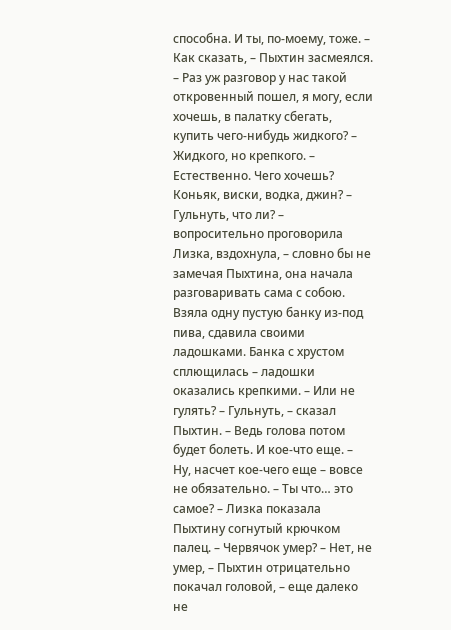способна. И ты, по-моему, тоже. – Как сказать, – Пыхтин засмеялся. – Раз уж разговор у нас такой откровенный пошел, я могу, если хочешь, в палатку сбегать, купить чего-нибудь жидкого? – Жидкого, но крепкого. – Естественно. Чего хочешь? Коньяк, виски, водка, джин? – Гульнуть, что ли? – вопросительно проговорила Лизка, вздохнула, – словно бы не замечая Пыхтина, она начала разговаривать сама с собою. Взяла одну пустую банку из-под пива, сдавила своими ладошками. Банка с хрустом сплющилась – ладошки оказались крепкими. – Или не гулять? – Гульнуть, – сказал Пыхтин. – Ведь голова потом будет болеть. И кое-что еще. – Ну, насчет кое-чего еще – вовсе не обязательно. – Ты что… это самое? – Лизка показала Пыхтину согнутый крючком палец. – Червячок умер? – Нет, не умер, – Пыхтин отрицательно покачал головой, – еще далеко не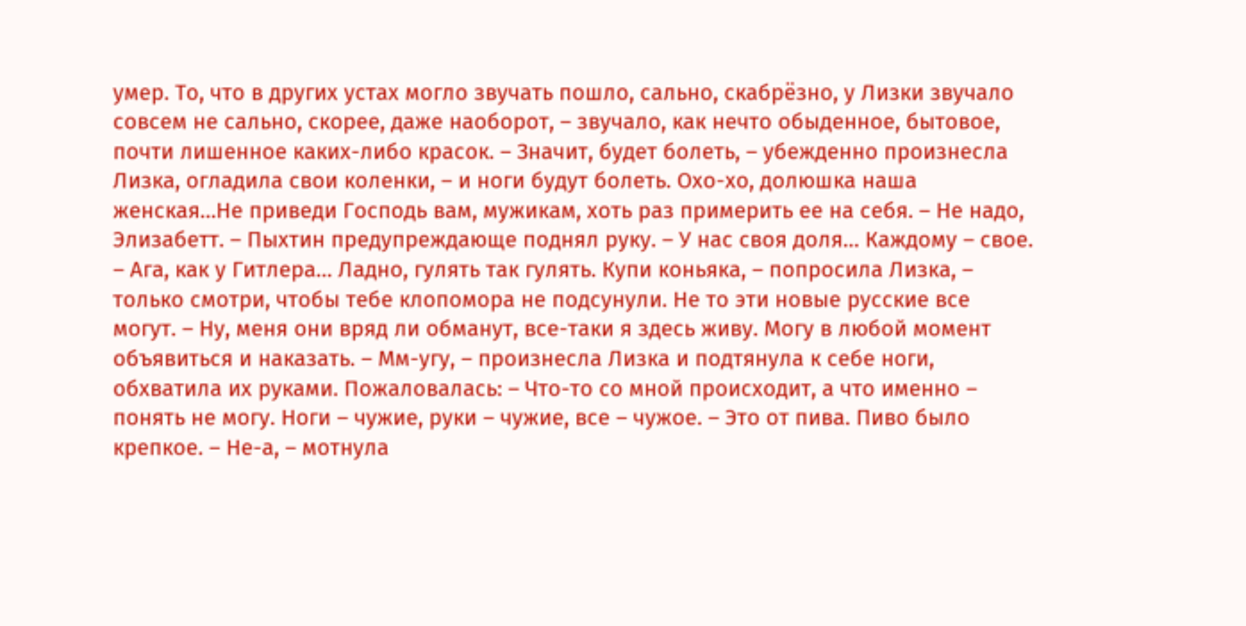умер. То, что в других устах могло звучать пошло, сально, скабрёзно, у Лизки звучало совсем не сально, скорее, даже наоборот, – звучало, как нечто обыденное, бытовое, почти лишенное каких-либо красок. – Значит, будет болеть, – убежденно произнесла Лизка, огладила свои коленки, – и ноги будут болеть. Охо-хо, долюшка наша женская…Не приведи Господь вам, мужикам, хоть раз примерить ее на себя. – Не надо, Элизабетт. – Пыхтин предупреждающе поднял руку. – У нас своя доля… Каждому – свое. – Ага, как у Гитлера… Ладно, гулять так гулять. Купи коньяка, – попросила Лизка, – только смотри, чтобы тебе клопомора не подсунули. Не то эти новые русские все могут. – Ну, меня они вряд ли обманут, все-таки я здесь живу. Могу в любой момент объявиться и наказать. – Мм-угу, – произнесла Лизка и подтянула к себе ноги, обхватила их руками. Пожаловалась: – Что-то со мной происходит, а что именно – понять не могу. Ноги – чужие, руки – чужие, все – чужое. – Это от пива. Пиво было крепкое. – Не-а, – мотнула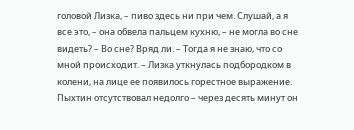головой Лизка, – пиво здесь ни при чем. Слушай, а я все это, – она обвела пальцем кухню, – не могла во сне видеть? – Во сне? Вряд ли. – Тогда я не знаю, что со мной происходит. – Лизка уткнулась подбородком в колени, на лице ее появилось горестное выражение. Пыхтин отсутствовал недолго – через десять минут он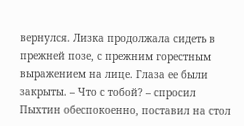вернулся. Лизка продолжала сидеть в прежней позе, с прежним горестным выражением на лице. Глаза ее были закрыты. – Что с тобой? – спросил Пыхтин обеспокоенно, поставил на стол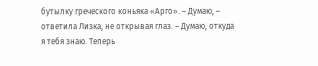бутылку греческого коньяка «Арго». – Думаю, – ответила Лизка, не открывая глаз. – Думаю, откуда я тебя знаю. Теперь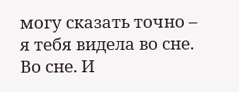могу сказать точно – я тебя видела во сне. Во сне. И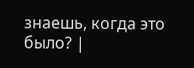знаешь, когда это было? |